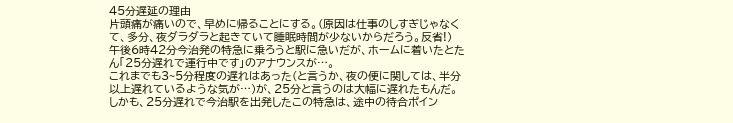45分遅延の理由
片頭痛が痛いので、早めに帰ることにする。(原因は仕事のしすぎじゃなくて、多分、夜ダラダラと起きていて睡眠時間が少ないからだろう。反省!)
午後6時42分今治発の特急に乗ろうと駅に急いだが、ホームに着いたとたん「25分遅れで運行中です」のアナウンスが…。
これまでも3~5分程度の遅れはあった(と言うか、夜の便に関しては、半分以上遅れているような気が…)が、25分と言うのは大幅に遅れたもんだ。
しかも、25分遅れで今治駅を出発したこの特急は、途中の待合ポイン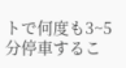トで何度も3~5分停車するこ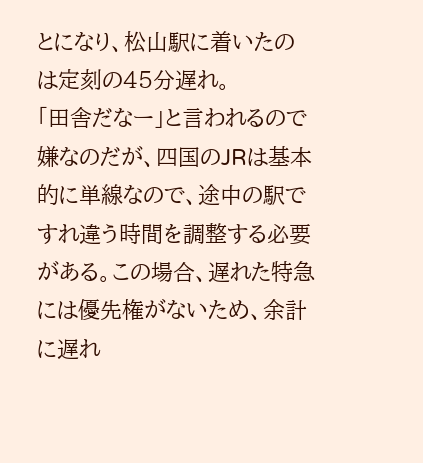とになり、松山駅に着いたのは定刻の45分遅れ。
「田舎だなー」と言われるので嫌なのだが、四国のJRは基本的に単線なので、途中の駅ですれ違う時間を調整する必要がある。この場合、遅れた特急には優先権がないため、余計に遅れ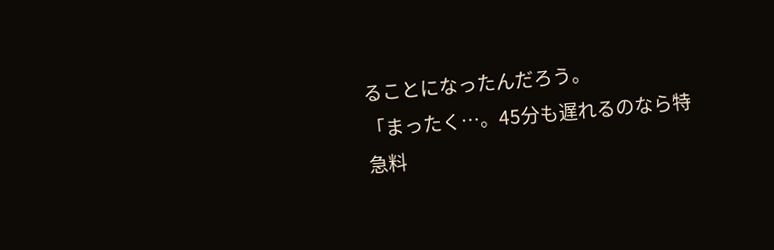ることになったんだろう。
「まったく…。45分も遅れるのなら特急料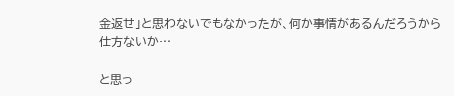金返せ」と思わないでもなかったが、何か事情があるんだろうから仕方ないか…

と思っ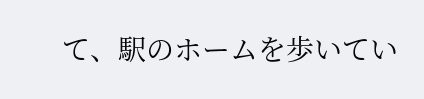て、駅のホームを歩いてい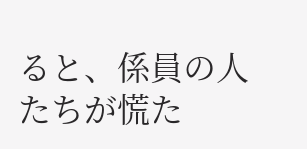ると、係員の人たちが慌た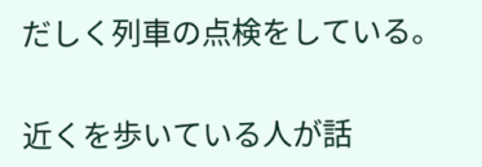だしく列車の点検をしている。

近くを歩いている人が話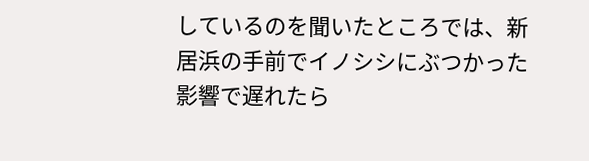しているのを聞いたところでは、新居浜の手前でイノシシにぶつかった影響で遅れたら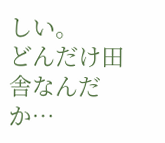しい。
どんだけ田舎なんだか…